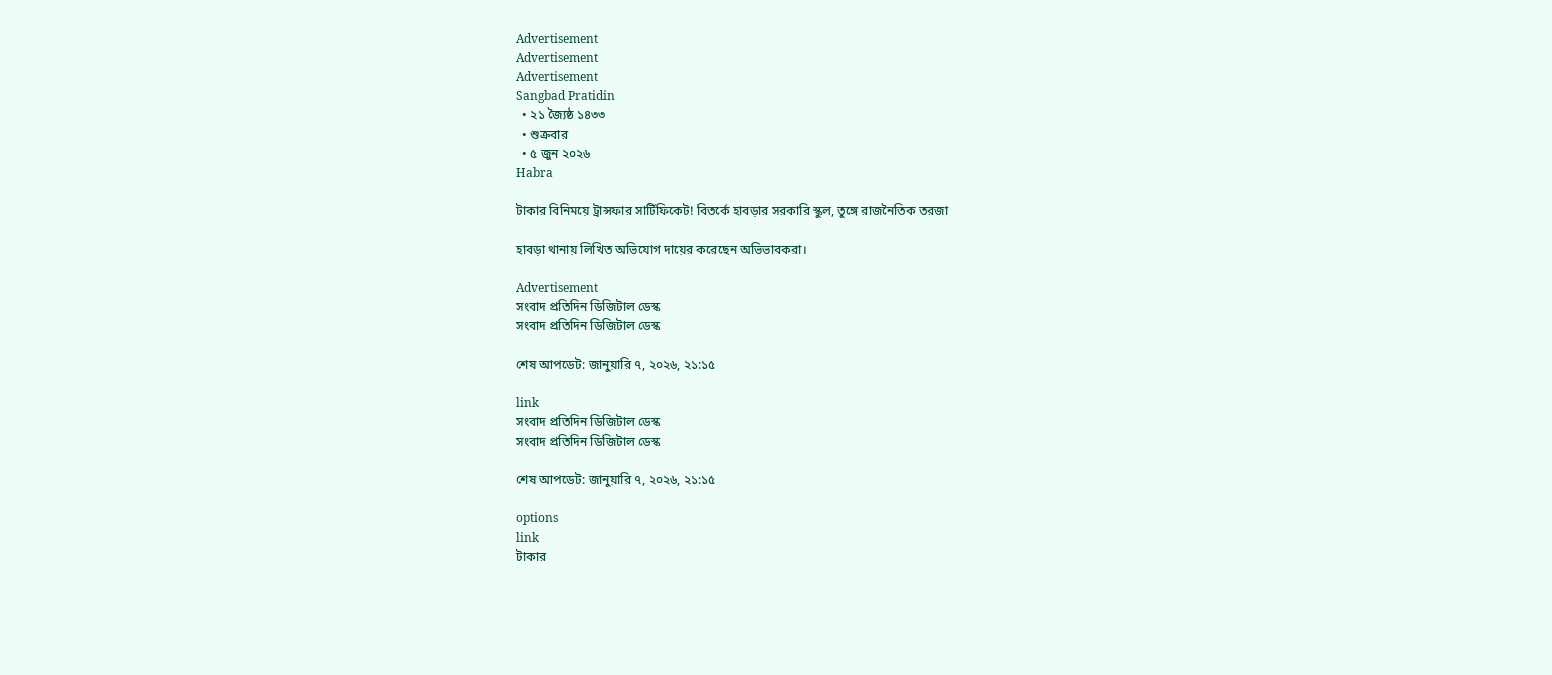Advertisement
Advertisement
Advertisement
Sangbad Pratidin
  • ২১ জ্যৈষ্ঠ ১৪৩৩
  • শুক্রবার
  • ৫ জুন ২০২৬
Habra

টাকার বিনিময়ে ট্রান্সফার সার্টিফিকেট! বিতর্কে হাবড়ার সরকারি স্কুল, তুঙ্গে রাজনৈতিক তরজা

হাবড়া থানায় লিখিত অভিযোগ দায়ের করেছেন অভিভাবকরা।

Advertisement
সংবাদ প্রতিদিন ডিজিটাল ডেস্ক
সংবাদ প্রতিদিন ডিজিটাল ডেস্ক

শেষ আপডেট: জানুয়ারি ৭, ২০২৬, ২১:১৫

link
সংবাদ প্রতিদিন ডিজিটাল ডেস্ক
সংবাদ প্রতিদিন ডিজিটাল ডেস্ক

শেষ আপডেট: জানুয়ারি ৭, ২০২৬, ২১:১৫

options
link
টাকার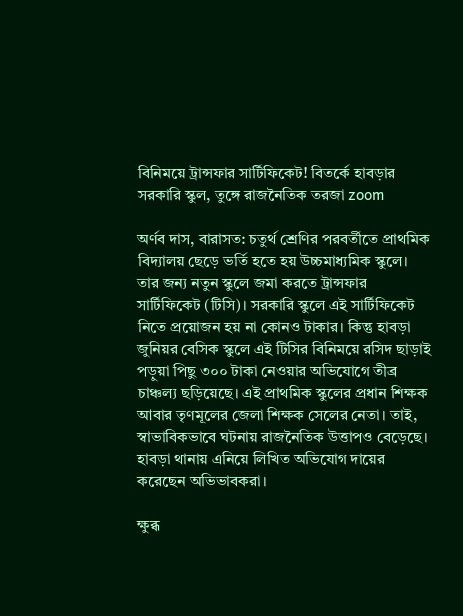বিনিময়ে ট্রান্সফার সার্টিফিকেট! বিতর্কে হাবড়ার সরকারি স্কুল, তুঙ্গে রাজনৈতিক তরজা zoom

অর্ণব দাস, বারাসত: চতুর্থ শ্রেণির পরবর্তীতে প্রাথমিক বিদ্যালয় ছেড়ে ভর্তি হতে হয় উচ্চমাধ্যমিক স্কুলে। তার জন্য নতুন স্কুলে জমা করতে ট্রান্সফার সার্টিফিকেট (টিসি)। সরকারি স্কুলে এই সার্টিফিকেট নিতে প্রয়োজন হয় না কোনও টাকার। কিন্তু হাবড়া জুনিয়র বেসিক স্কুলে এই টিসির বিনিময়ে রসিদ ছাড়াই পড়ুয়া পিছু ৩০০ টাকা নেওয়ার অভিযোগে তীব্র চাঞ্চল্য ছড়িয়েছে। এই প্রাথমিক স্কুলের প্রধান শিক্ষক আবার তৃণমূলের জেলা শিক্ষক সেলের নেতা। তাই, স্বাভাবিকভাবে ঘটনায় রাজনৈতিক উত্তাপও বেড়েছে। হাবড়া থানায় এনিয়ে লিখিত অভিযোগ দায়ের করেছেন অভিভাবকরা।

ক্ষুব্ধ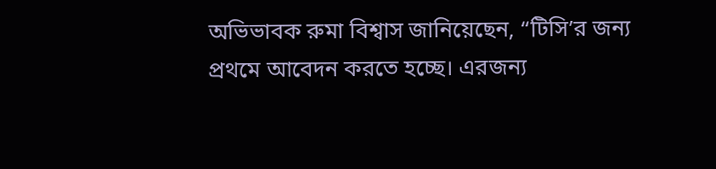অভিভাবক রুমা বিশ্বাস জানিয়েছেন, “টিসি’র জন্য প্রথমে আবেদন করতে হচ্ছে। এরজন্য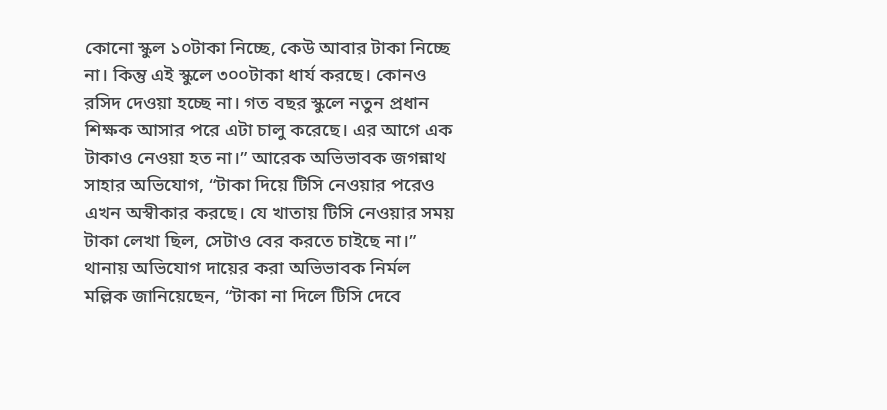কোনো স্কুল ১০টাকা নিচ্ছে, কেউ আবার টাকা নিচ্ছে না। কিন্তু এই স্কুলে ৩০০টাকা ধার্য করছে। কোনও রসিদ দেওয়া হচ্ছে না। গত বছর স্কুলে নতুন প্রধান শিক্ষক আসার পরে এটা চালু করেছে। এর আগে এক টাকাও নেওয়া হত না।” আরেক অভিভাবক জগন্নাথ সাহার অভিযোগ, “টাকা দিয়ে টিসি নেওয়ার পরেও এখন অস্বীকার করছে। যে খাতায় টিসি নেওয়ার সময় টাকা লেখা ছিল, সেটাও বের করতে চাইছে না।” থানায় অভিযোগ দায়ের করা অভিভাবক নির্মল মল্লিক জানিয়েছেন, “টাকা না দিলে টিসি দেবে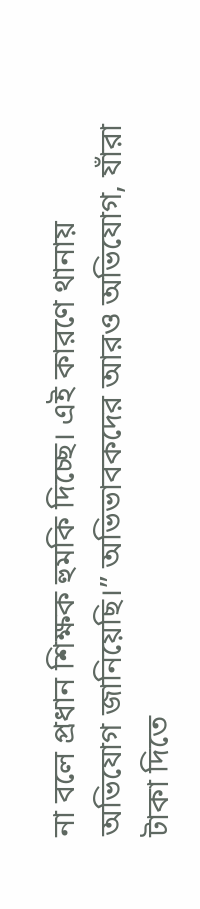না বলে প্রধান শিক্ষক হুমকি দিচ্ছে। এই কারণে থানায় অভিযোগ জানিয়েছি।” অভিভাবকদের আরও অভিযোগ, যাঁরা টাকা দিতে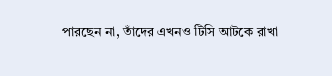পারছেন না, তাঁদের এখনও টিসি আটকে রাখা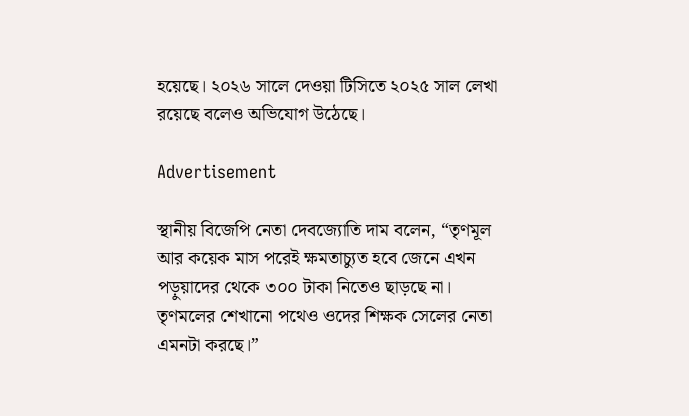হয়েছে। ২০২৬ সালে দেওয়া টিসিতে ২০২৫ সাল লেখা রয়েছে বলেও অভিযোগ উঠেছে।

Advertisement

স্থানীয় বিজেপি নেতা দেবজ্যোতি দাম বলেন, “তৃণমূল আর কয়েক মাস পরেই ক্ষমতাচ্যুত হবে জেনে এখন পড়ুয়াদের থেকে ৩০০ টাকা নিতেও ছাড়ছে না। তৃণমলের শেখানো পথেও ওদের শিক্ষক সেলের নেতা এমনটা করছে।”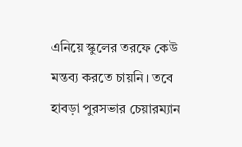এনিয়ে স্কুলের তরফে কেউ মন্তব্য করতে চায়নি। তবে হাবড়া পুরসভার চেয়ারম্যান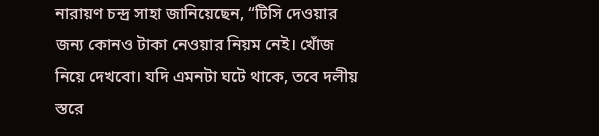নারায়ণ চন্দ্র সাহা জানিয়েছেন, “টিসি দেওয়ার জন্য কোনও টাকা নেওয়ার নিয়ম নেই। খোঁজ নিয়ে দেখবো। যদি এমনটা ঘটে থাকে, তবে দলীয় স্তরে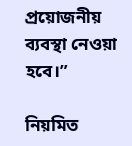প্রয়োজনীয় ব্যবস্থা নেওয়া হবে।”

নিয়মিত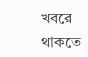খবরে থাকতে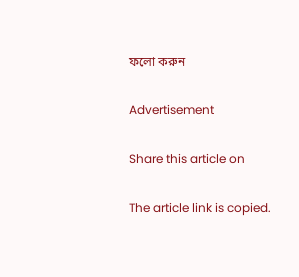ফলো করুন

Advertisement

Share this article on

The article link is copied.